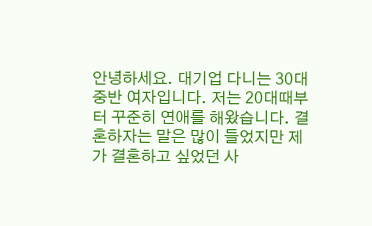안녕하세요. 대기업 다니는 30대 중반 여자입니다. 저는 20대때부터 꾸준히 연애를 해왔습니다. 결혼하자는 말은 많이 들었지만 제가 결혼하고 싶었던 사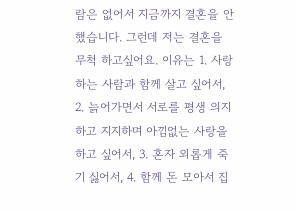람은 없어서 지금까지 결혼을 안했습니다. 그런데 저는 결혼을 무척 하고싶어요. 이유는 1. 사랑하는 사람과 함께 살고 싶어서, 2. 늙어가면서 서로를 평생 의지하고 지지하며 아낌없는 사랑을 하고 싶어서, 3. 혼자 외롭게 죽기 싫어서, 4. 함께 돈 모아서 집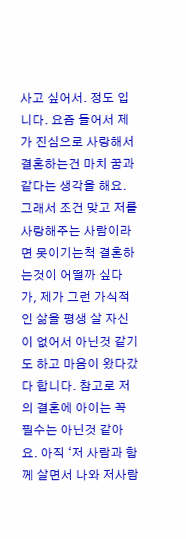사고 싶어서. 정도 입니다. 요즘 들어서 제가 진심으로 사랑해서 결혼하는건 마치 꿈과 같다는 생각을 해요. 그래서 조건 맞고 저를 사랑해주는 사람이라면 못이기는척 결혼하는것이 어떨까 싶다가, 제가 그런 가식적인 삶을 평생 살 자신이 없어서 아닌것 같기도 하고 마음이 왔다갔다 합니다. 참고로 저의 결혼에 아이는 꼭 필수는 아닌것 같아요. 아직 ‘저 사람과 함께 살면서 나와 저사람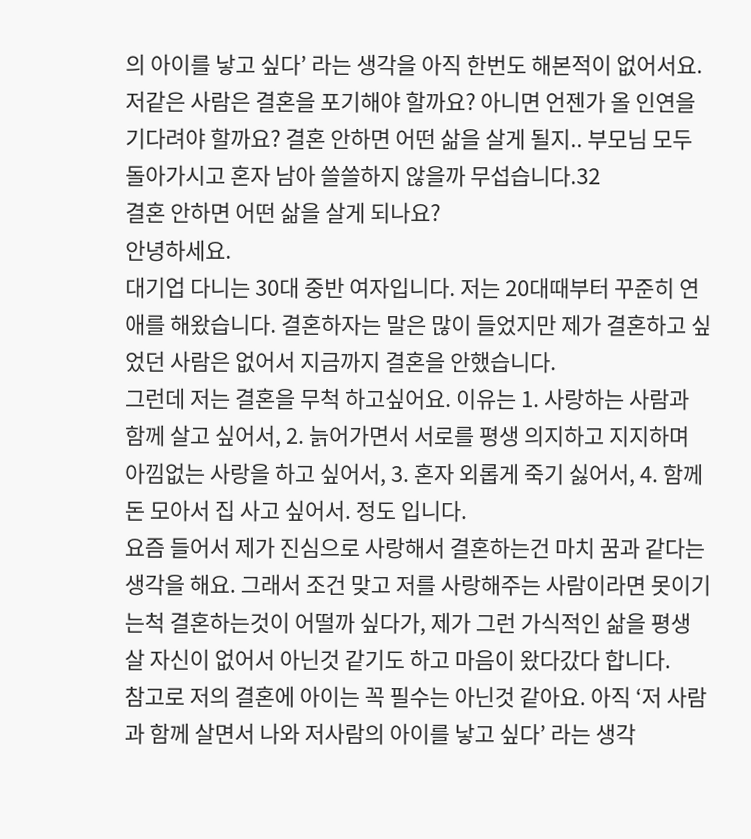의 아이를 낳고 싶다’ 라는 생각을 아직 한번도 해본적이 없어서요. 저같은 사람은 결혼을 포기해야 할까요? 아니면 언젠가 올 인연을 기다려야 할까요? 결혼 안하면 어떤 삶을 살게 될지.. 부모님 모두 돌아가시고 혼자 남아 쓸쓸하지 않을까 무섭습니다.32
결혼 안하면 어떤 삶을 살게 되나요?
안녕하세요.
대기업 다니는 30대 중반 여자입니다. 저는 20대때부터 꾸준히 연애를 해왔습니다. 결혼하자는 말은 많이 들었지만 제가 결혼하고 싶었던 사람은 없어서 지금까지 결혼을 안했습니다.
그런데 저는 결혼을 무척 하고싶어요. 이유는 1. 사랑하는 사람과 함께 살고 싶어서, 2. 늙어가면서 서로를 평생 의지하고 지지하며 아낌없는 사랑을 하고 싶어서, 3. 혼자 외롭게 죽기 싫어서, 4. 함께 돈 모아서 집 사고 싶어서. 정도 입니다.
요즘 들어서 제가 진심으로 사랑해서 결혼하는건 마치 꿈과 같다는 생각을 해요. 그래서 조건 맞고 저를 사랑해주는 사람이라면 못이기는척 결혼하는것이 어떨까 싶다가, 제가 그런 가식적인 삶을 평생 살 자신이 없어서 아닌것 같기도 하고 마음이 왔다갔다 합니다.
참고로 저의 결혼에 아이는 꼭 필수는 아닌것 같아요. 아직 ‘저 사람과 함께 살면서 나와 저사람의 아이를 낳고 싶다’ 라는 생각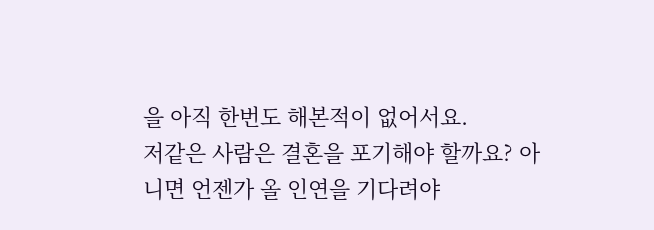을 아직 한번도 해본적이 없어서요.
저같은 사람은 결혼을 포기해야 할까요? 아니면 언젠가 올 인연을 기다려야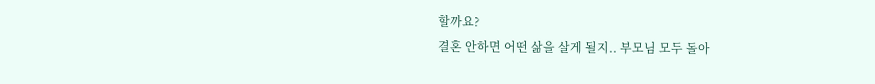할까요?
결혼 안하면 어떤 삶을 살게 될지.. 부모님 모두 돌아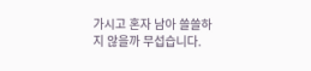가시고 혼자 남아 쓸쓸하지 않을까 무섭습니다.